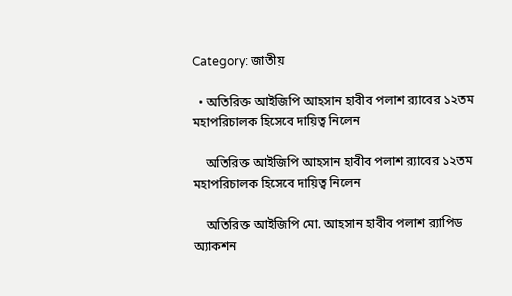Category: জাতীয়

  • অতিরিক্ত আইজিপি আহসান হাবীব পলাশ র‍্যাবের ১২তম মহাপরিচালক হিসেবে দায়িত্ব নিলেন

    অতিরিক্ত আইজিপি আহসান হাবীব পলাশ র‍্যাবের ১২তম মহাপরিচালক হিসেবে দায়িত্ব নিলেন

    অতিরিক্ত আইজিপি মো. আহসান হাবীব পলাশ র‍্যাপিড অ্যাকশন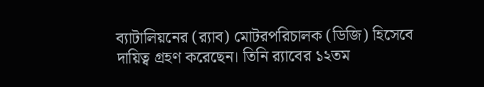ব্যাটালিয়নের (র‍্যাব) মোটরপরিচালক (ডিজি) হিসেবে দায়িত্ব গ্রহণ করেছেন। তিনি র‍্যাবের ১২তম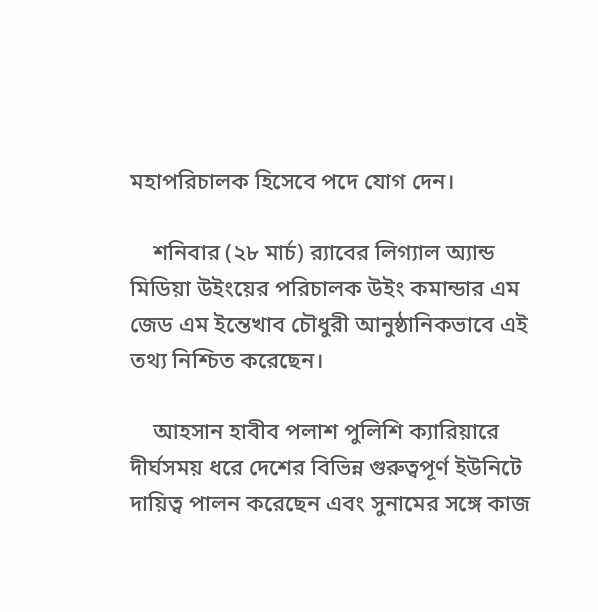মহাপরিচালক হিসেবে পদে যোগ দেন।

    শনিবার (২৮ মার্চ) র‌্যাবের লিগ্যাল অ্যান্ড মিডিয়া উইংয়ের পরিচালক উইং কমান্ডার এম জেড এম ইন্তেখাব চৌধুরী আনুষ্ঠানিকভাবে এই তথ্য নিশ্চিত করেছেন।

    আহসান হাবীব পলাশ পুলিশি ক্যারিয়ারে দীর্ঘসময় ধরে দেশের বিভিন্ন গুরুত্বপূর্ণ ইউনিটে দায়িত্ব পালন করেছেন এবং সুনামের সঙ্গে কাজ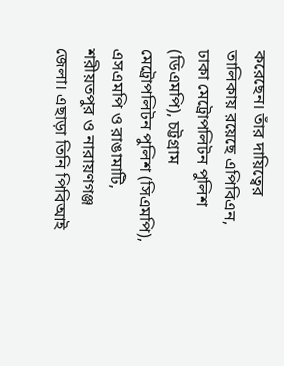করেছেন। তাঁর দায়িত্বের তালিকায় রয়েছে এপিবিএন, ঢাকা মেট্রোপলিটন পুলিশ (ডিএমপি), চট্টগ্রাম মেট্রোপলিটন পুলিশ (সিএমপি), এসএমপি ও রাঙামাটি, শরীয়তপুর ও নারায়ণগঞ্জ জেলা। এছাড়া তিনি পিবিআই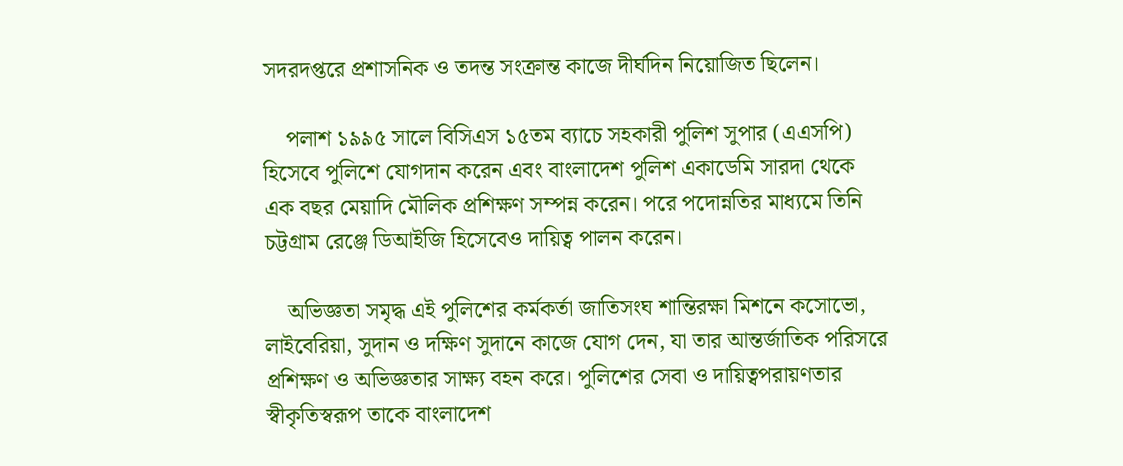সদরদপ্তরে প্রশাসনিক ও তদন্ত সংক্রান্ত কাজে দীর্ঘদিন নিয়োজিত ছিলেন।

    পলাশ ১৯৯৫ সালে বিসিএস ১৫তম ব্যাচে সহকারী পুলিশ সুপার (এএসপি) হিসেবে পুলিশে যোগদান করেন এবং বাংলাদেশ পুলিশ একাডেমি সারদা থেকে এক বছর মেয়াদি মৌলিক প্রশিক্ষণ সম্পন্ন করেন। পরে পদোন্নতির মাধ্যমে তিনি চট্টগ্রাম রেঞ্জে ডিআইজি হিসেবেও দায়িত্ব পালন করেন।

    অভিজ্ঞতা সমৃদ্ধ এই পুলিশের কর্মকর্তা জাতিসংঘ শান্তিরক্ষা মিশনে কসোভো, লাইবেরিয়া, সুদান ও দক্ষিণ সুদানে কাজে যোগ দেন, যা তার আন্তর্জাতিক পরিসরে প্রশিক্ষণ ও অভিজ্ঞতার সাক্ষ্য বহন করে। পুলিশের সেবা ও দায়িত্বপরায়ণতার স্বীকৃতিস্বরূপ তাকে বাংলাদেশ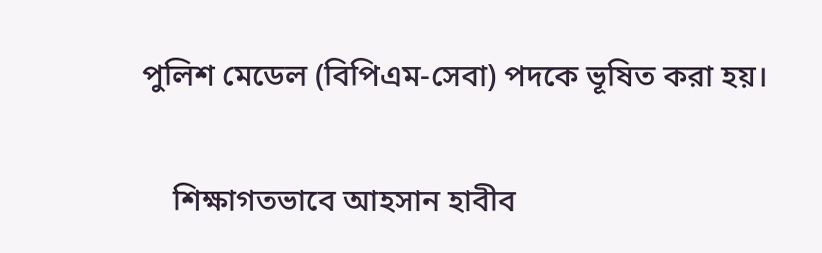পুলিশ মেডেল (বিপিএম-সেবা) পদকে ভূষিত করা হয়।

    শিক্ষাগতভাবে আহসান হাবীব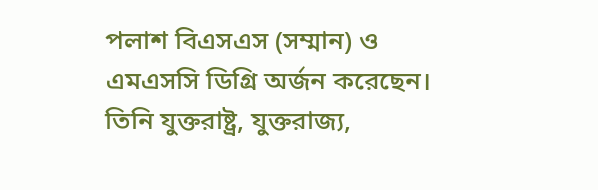পলাশ বিএসএস (সম্মান) ও এমএসসি ডিগ্রি অর্জন করেছেন। তিনি যুক্তরাষ্ট্র, যুক্তরাজ্য,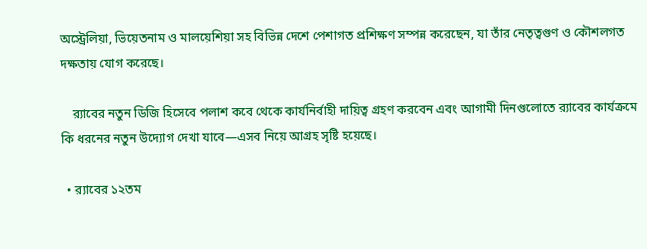অস্ট্রেলিয়া, ভিয়েতনাম ও মালয়েশিয়া সহ বিভিন্ন দেশে পেশাগত প্রশিক্ষণ সম্পন্ন করেছেন, যা তাঁর নেতৃত্বগুণ ও কৌশলগত দক্ষতায় যোগ করেছে।

    র‍্যাবের নতুন ডিজি হিসেবে পলাশ কবে থেকে কার্যনির্বাহী দায়িত্ব গ্রহণ করবেন এবং আগামী দিনগুলোতে র‍্যাবের কার্যক্রমে কি ধরনের নতুন উদ্যোগ দেখা যাবে—এসব নিয়ে আগ্রহ সৃষ্টি হয়েছে।

  • র‍্যাবের ১২তম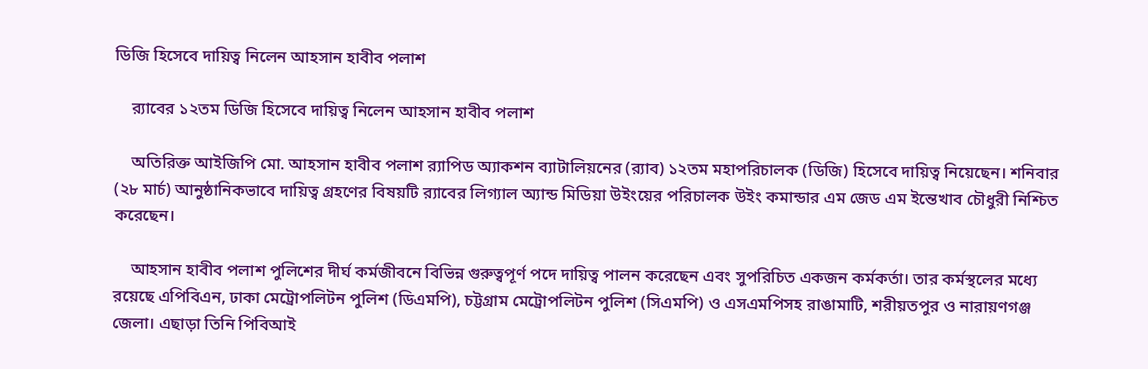ডিজি হিসেবে দায়িত্ব নিলেন আহসান হাবীব পলাশ

    র‍্যাবের ১২তম ডিজি হিসেবে দায়িত্ব নিলেন আহসান হাবীব পলাশ

    অতিরিক্ত আইজিপি মো. আহসান হাবীব পলাশ র‍্যাপিড অ্যাকশন ব্যাটালিয়নের (র‍্যাব) ১২তম মহাপরিচালক (ডিজি) হিসেবে দায়িত্ব নিয়েছেন। শনিবার (২৮ মার্চ) আনুষ্ঠানিকভাবে দায়িত্ব গ্রহণের বিষয়টি র‌্যাবের লিগ্যাল অ্যান্ড মিডিয়া উইংয়ের পরিচালক উইং কমান্ডার এম জেড এম ইন্তেখাব চৌধুরী নিশ্চিত করেছেন।

    আহসান হাবীব পলাশ পুলিশের দীর্ঘ কর্মজীবনে বিভিন্ন গুরুত্বপূর্ণ পদে দায়িত্ব পালন করেছেন এবং সুপরিচিত একজন কর্মকর্তা। তার কর্মস্থলের মধ্যে রয়েছে এপিবিএন, ঢাকা মেট্রোপলিটন পুলিশ (ডিএমপি), চট্টগ্রাম মেট্রোপলিটন পুলিশ (সিএমপি) ও এসএমপিসহ রাঙামাটি, শরীয়তপুর ও নারায়ণগঞ্জ জেলা। এছাড়া তিনি পিবিআই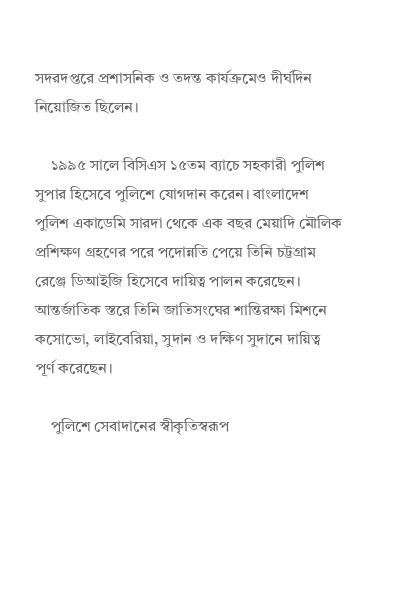সদরদপ্তরে প্রশাসনিক ও তদন্ত কার্যক্রমেও দীর্ঘদিন নিয়োজিত ছিলেন।

    ১৯৯৫ সালে বিসিএস ১৫তম ব্যাচে সহকারী পুলিশ সুপার হিসেবে পুলিশে যোগদান করেন। বাংলাদেশ পুলিশ একাডেমি সারদা থেকে এক বছর মেয়াদি মৌলিক প্রশিক্ষণ গ্রহণের পরে পদোন্নতি পেয়ে তিনি চট্টগ্রাম রেঞ্জে ডিআইজি হিসেবে দায়িত্ব পালন করেছেন। আন্তর্জাতিক স্তরে তিনি জাতিসংঘের শান্তিরক্ষা মিশনে কসোভো, লাইবেরিয়া, সুদান ও দক্ষিণ সুদানে দায়িত্ব পূর্ণ করেছেন।

    পুলিশে সেবাদানের স্বীকৃতিস্বরূপ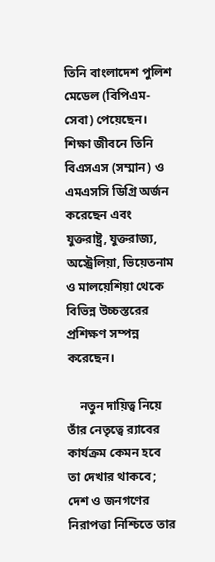তিনি বাংলাদেশ পুলিশ মেডেল (বিপিএম-সেবা) পেয়েছেন। শিক্ষা জীবনে তিনি বিএসএস (সম্মান) ও এমএসসি ডিগ্রি অর্জন করেছেন এবং যুক্তরাষ্ট্র, যুক্তরাজ্য, অস্ট্রেলিয়া, ভিয়েতনাম ও মালয়েশিয়া থেকে বিভিন্ন উচ্চস্তরের প্রশিক্ষণ সম্পন্ন করেছেন।

    নতুন দায়িত্ব নিয়ে তাঁর নেতৃত্বে র‍্যাবের কার্যক্রম কেমন হবে তা দেখার থাকবে; দেশ ও জনগণের নিরাপত্তা নিশ্চিতে তার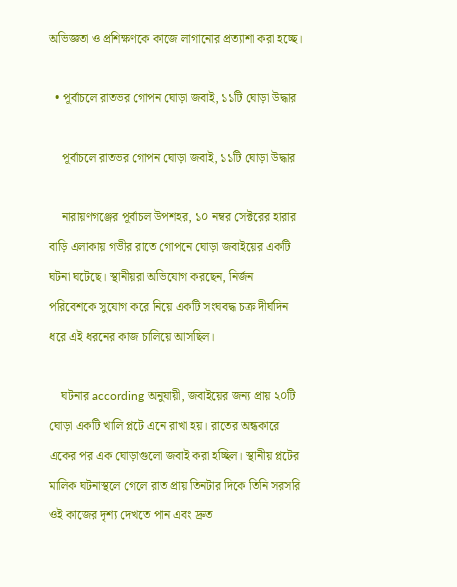অভিজ্ঞতা ও প্রশিক্ষণকে কাজে লাগানোর প্রত্যাশা করা হচ্ছে।

  • পূর্বাচলে রাতভর গোপন ঘোড়া জবাই, ১১টি ঘোড়া উদ্ধার

    পূর্বাচলে রাতভর গোপন ঘোড়া জবাই, ১১টি ঘোড়া উদ্ধার

    নারায়ণগঞ্জের পূর্বাচল উপশহর, ১০ নম্বর সেক্টরের হারার বাড়ি এলাকায় গভীর রাতে গোপনে ঘোড়া জবাইয়ের একটি ঘটনা ঘটেছে। স্থানীয়রা অভিযোগ করছেন, নির্জন পরিবেশকে সুযোগ করে নিয়ে একটি সংঘবদ্ধ চক্র দীর্ঘদিন ধরে এই ধরনের কাজ চালিয়ে আসছিল।

    ঘটনার according অনুযায়ী, জবাইয়ের জন্য প্রায় ২০টি ঘোড়া একটি খালি প্লটে এনে রাখা হয়। রাতের অন্ধকারে একের পর এক ঘোড়াগুলো জবাই করা হচ্ছিল। স্থানীয় প্লটের মালিক ঘটনাস্থলে গেলে রাত প্রায় তিনটার দিকে তিনি সরসরি ওই কাজের দৃশ্য দেখতে পান এবং দ্রুত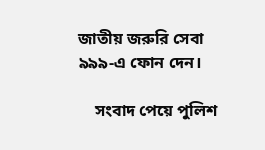জাতীয় জরুরি সেবা ৯৯৯-এ ফোন দেন।

    সংবাদ পেয়ে পুলিশ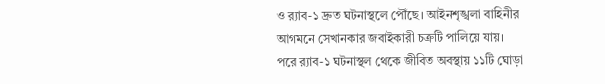ও র‍্যাব-১ দ্রুত ঘটনাস্থলে পৌঁছে। আইনশৃঙ্খলা বাহিনীর আগমনে সেখানকার জবাইকারী চক্রটি পালিয়ে যায়। পরে র‍্যাব-১ ঘটনাস্থল থেকে জীবিত অবস্থায় ১১টি ঘোড়া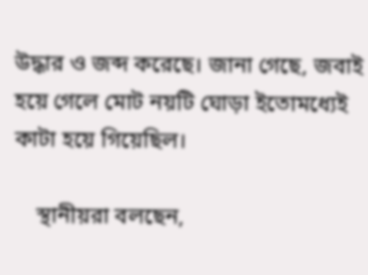উদ্ধার ও জব্দ করেছে। জানা গেছে, জবাই হয়ে গেলে মোট নয়টি ঘোড়া ইতোমধ্যেই কাটা হয়ে গিয়েছিল।

    স্থানীয়রা বলছেন,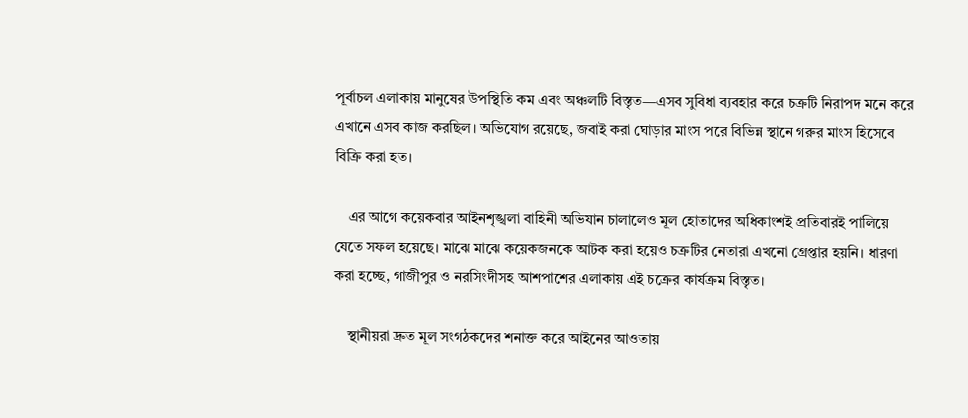পূর্বাচল এলাকায় মানুষের উপস্থিতি কম এবং অঞ্চলটি বিস্তৃত—এসব সুবিধা ব্যবহার করে চক্রটি নিরাপদ মনে করে এখানে এসব কাজ করছিল। অভিযোগ রয়েছে, জবাই করা ঘোড়ার মাংস পরে বিভিন্ন স্থানে গরুর মাংস হিসেবে বিক্রি করা হত।

    এর আগে কয়েকবার আইনশৃঙ্খলা বাহিনী অভিযান চালালেও মূল হোতাদের অধিকাংশই প্রতিবারই পালিয়ে যেতে সফল হয়েছে। মাঝে মাঝে কয়েকজনকে আটক করা হয়েও চক্রটির নেতারা এখনো গ্রেপ্তার হয়নি। ধারণা করা হচ্ছে, গাজীপুর ও নরসিংদীসহ আশপাশের এলাকায় এই চক্রের কার্যক্রম বিস্তৃত।

    স্থানীয়রা দ্রুত মূল সংগঠকদের শনাক্ত করে আইনের আওতায়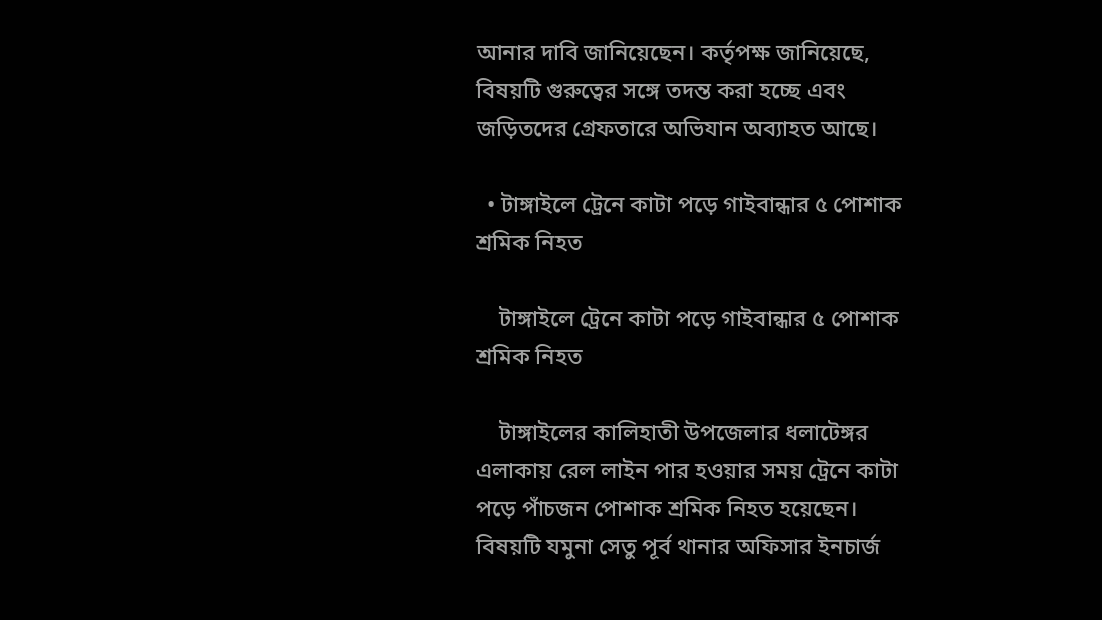আনার দাবি জানিয়েছেন। কর্তৃপক্ষ জানিয়েছে, বিষয়টি গুরুত্বের সঙ্গে তদন্ত করা হচ্ছে এবং জড়িতদের গ্রেফতারে অভিযান অব্যাহত আছে।

  • টাঙ্গাইলে ট্রেনে কাটা পড়ে গাইবান্ধার ৫ পোশাক শ্রমিক নিহত

    টাঙ্গাইলে ট্রেনে কাটা পড়ে গাইবান্ধার ৫ পোশাক শ্রমিক নিহত

    টাঙ্গাইলের কালিহাতী উপজেলার ধলাটেঙ্গর এলাকায় রেল লাইন পার হওয়ার সময় ট্রেনে কাটা পড়ে পাঁচজন পোশাক শ্রমিক নিহত হয়েছেন। বিষয়টি যমুনা সেতু পূর্ব থানার অফিসার ইনচার্জ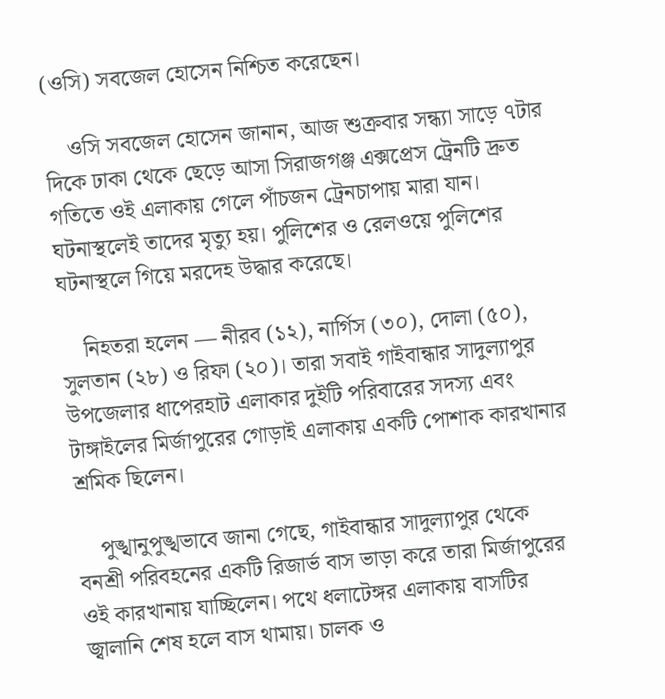(ওসি) সবজেল হোসেন নিশ্চিত করেছেন।

    ওসি সবজেল হোসেন জানান, আজ শুক্রবার সন্ধ্যা সাড়ে ৭টার দিকে ঢাকা থেকে ছেড়ে আসা সিরাজগঞ্জ এক্সপ্রেস ট্রেনটি দ্রুত গতিতে ওই এলাকায় গেলে পাঁচজন ট্রেনচাপায় মারা যান। ঘটনাস্থলেই তাদের মৃত্যু হয়। পুলিশের ও রেলওয়ে পুলিশের ঘটনাস্থলে গিয়ে মরদেহ উদ্ধার করেছে।

    নিহতরা হলেন — নীরব (১২), নার্গিস (৩০), দোলা (৫০), সুলতান (২৮) ও রিফা (২০)। তারা সবাই গাইবান্ধার সাদুল্যাপুর উপজেলার ধাপেরহাট এলাকার দুইটি পরিবারের সদস্য এবং টাঙ্গাইলের মির্জাপুরের গোড়াই এলাকায় একটি পোশাক কারখানার শ্রমিক ছিলেন।

    পুঙ্খানুপুঙ্খভাবে জানা গেছে, গাইবান্ধার সাদুল্যাপুর থেকে বনশ্রী পরিবহনের একটি রিজার্ভ বাস ভাড়া করে তারা মির্জাপুরের ওই কারখানায় যাচ্ছিলেন। পথে ধলাটেঙ্গর এলাকায় বাসটির জ্বালানি শেষ হলে বাস থামায়। চালক ও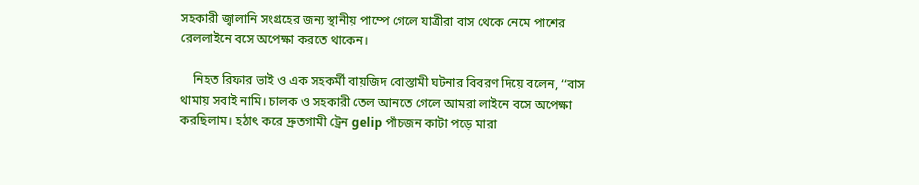সহকারী জ্বালানি সংগ্রহের জন্য স্থানীয় পাম্পে গেলে যাত্রীরা বাস থেকে নেমে পাশের রেললাইনে বসে অপেক্ষা করতে থাকেন।

    নিহত রিফার ভাই ও এক সহকর্মী বায়জিদ বোস্তামী ঘটনার বিবরণ দিয়ে বলেন, ‘‘বাস থামায় সবাই নামি। চালক ও সহকারী তেল আনতে গেলে আমরা লাইনে বসে অপেক্ষা করছিলাম। হঠাৎ করে দ্রুতগামী ট্রেন gelip পাঁচজন কাটা পড়ে মারা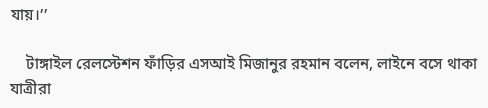যায়।’’

    টাঙ্গাইল রেলস্টেশন ফাঁড়ির এসআই মিজানুর রহমান বলেন, লাইনে বসে থাকা যাত্রীরা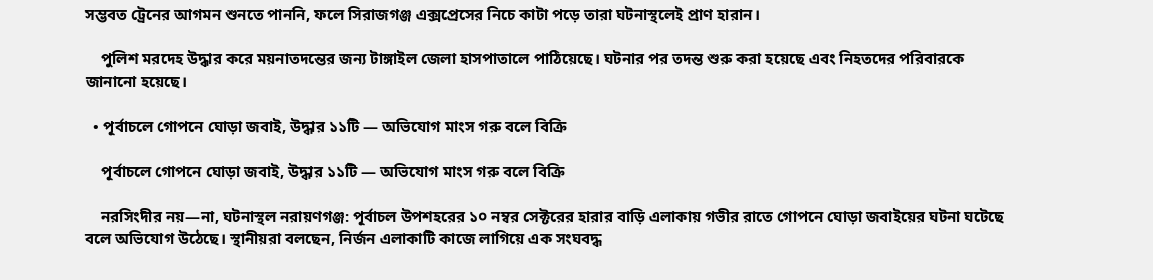সম্ভবত ট্রেনের আগমন শুনতে পাননি, ফলে সিরাজগঞ্জ এক্সপ্রেসের নিচে কাটা পড়ে তারা ঘটনাস্থলেই প্রাণ হারান।

    পুলিশ মরদেহ উদ্ধার করে ময়নাতদন্তের জন্য টাঙ্গাইল জেলা হাসপাতালে পাঠিয়েছে। ঘটনার পর তদন্ত শুরু করা হয়েছে এবং নিহতদের পরিবারকে জানানো হয়েছে।

  • পূর্বাচলে গোপনে ঘোড়া জবাই, উদ্ধার ১১টি — অভিযোগ মাংস গরু বলে বিক্রি

    পূর্বাচলে গোপনে ঘোড়া জবাই, উদ্ধার ১১টি — অভিযোগ মাংস গরু বলে বিক্রি

    নরসিংদীর নয়—না, ঘটনাস্থল নরায়ণগঞ্জ: পূর্বাচল উপশহরের ১০ নম্বর সেক্টরের হারার বাড়ি এলাকায় গভীর রাতে গোপনে ঘোড়া জবাইয়ের ঘটনা ঘটেছে বলে অভিযোগ উঠেছে। স্থানীয়রা বলছেন, নির্জন এলাকাটি কাজে লাগিয়ে এক সংঘবদ্ধ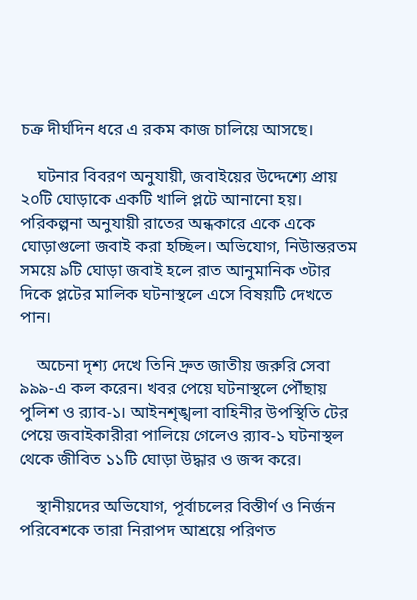চক্র দীর্ঘদিন ধরে এ রকম কাজ চালিয়ে আসছে।

    ঘটনার বিবরণ অনুযায়ী, জবাইয়ের উদ্দেশ্যে প্রায় ২০টি ঘোড়াকে একটি খালি প্লটে আনানো হয়। পরিকল্পনা অনুযায়ী রাতের অন্ধকারে একে একে ঘোড়াগুলো জবাই করা হচ্ছিল। অভিযোগ, নিউান্তরতম সময়ে ৯টি ঘোড়া জবাই হলে রাত আনুমানিক ৩টার দিকে প্লটের মালিক ঘটনাস্থলে এসে বিষয়টি দেখতে পান।

    অচেনা দৃশ্য দেখে তিনি দ্রুত জাতীয় জরুরি সেবা ৯৯৯-এ কল করেন। খবর পেয়ে ঘটনাস্থলে পৌঁছায় পুলিশ ও র‍্যাব-১। আইনশৃঙ্খলা বাহিনীর উপস্থিতি টের পেয়ে জবাইকারীরা পালিয়ে গেলেও র‍্যাব-১ ঘটনাস্থল থেকে জীবিত ১১টি ঘোড়া উদ্ধার ও জব্দ করে।

    স্থানীয়দের অভিযোগ, পূর্বাচলের বিস্তীর্ণ ও নির্জন পরিবেশকে তারা নিরাপদ আশ্রয়ে পরিণত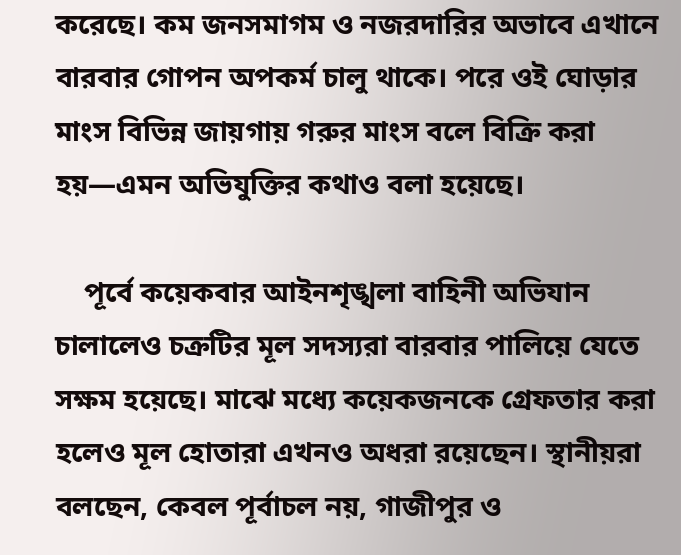করেছে। কম জনসমাগম ও নজরদারির অভাবে এখানে বারবার গোপন অপকর্ম চালু থাকে। পরে ওই ঘোড়ার মাংস বিভিন্ন জায়গায় গরুর মাংস বলে বিক্রি করা হয়—এমন অভিযুক্তির কথাও বলা হয়েছে।

    পূর্বে কয়েকবার আইনশৃঙ্খলা বাহিনী অভিযান চালালেও চক্রটির মূল সদস্যরা বারবার পালিয়ে যেতে সক্ষম হয়েছে। মাঝে মধ্যে কয়েকজনকে গ্রেফতার করা হলেও মূল হোতারা এখনও অধরা রয়েছেন। স্থানীয়রা বলছেন, কেবল পূর্বাচল নয়, গাজীপুর ও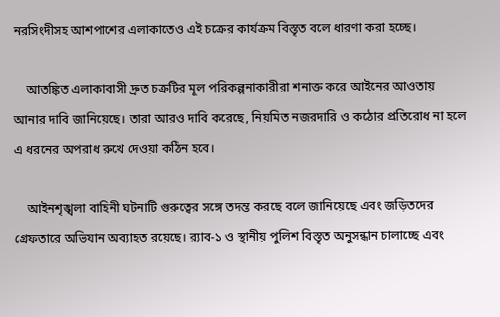নরসিংদীসহ আশপাশের এলাকাতেও এই চক্রের কার্যক্রম বিস্তৃত বলে ধারণা করা হচ্ছে।

    আতঙ্কিত এলাকাবাসী দ্রুত চক্রটির মূল পরিকল্পনাকারীরা শনাক্ত করে আইনের আওতায় আনার দাবি জানিয়েছে। তারা আরও দাবি করেছে, নিয়মিত নজরদারি ও কঠোর প্রতিরোধ না হলে এ ধরনের অপরাধ রুখে দেওয়া কঠিন হবে।

    আইনশৃঙ্খলা বাহিনী ঘটনাটি গুরুত্বের সঙ্গে তদন্ত করছে বলে জানিয়েছে এবং জড়িতদের গ্রেফতারে অভিযান অব্যাহত রয়েছে। র‍্যাব-১ ও স্থানীয় পুলিশ বিস্তৃত অনুসন্ধান চালাচ্ছে এবং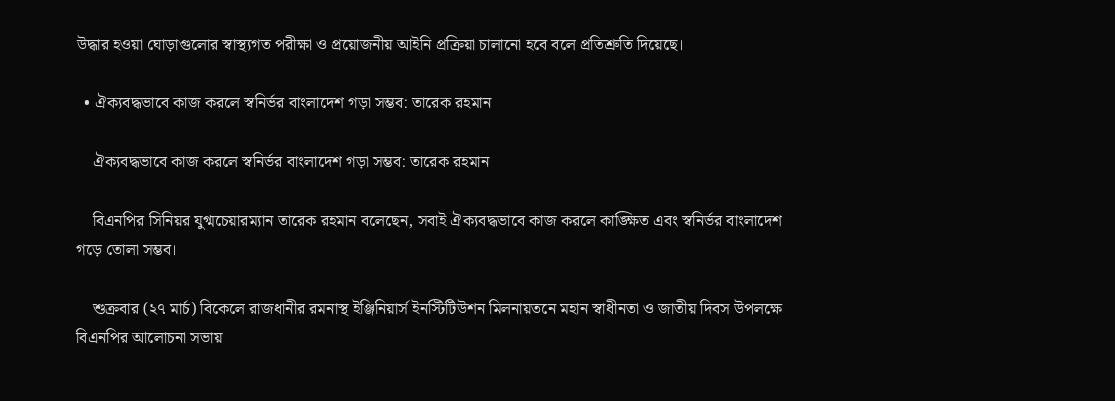উদ্ধার হওয়া ঘোড়াগুলোর স্বাস্থ্যগত পরীক্ষা ও প্রয়োজনীয় আইনি প্রক্রিয়া চালানো হবে বলে প্রতিশ্রুতি দিয়েছে।

  • ঐক্যবদ্ধভাবে কাজ করলে স্বনির্ভর বাংলাদেশ গড়া সম্ভব: তারেক রহমান

    ঐক্যবদ্ধভাবে কাজ করলে স্বনির্ভর বাংলাদেশ গড়া সম্ভব: তারেক রহমান

    বিএনপির সিনিয়র যুগ্মচেয়ারম্যান তারেক রহমান বলেছেন, সবাই ঐক্যবদ্ধভাবে কাজ করলে কাঙ্ক্ষিত এবং স্বনির্ভর বাংলাদেশ গড়ে তোলা সম্ভব।

    শুক্রবার (২৭ মার্চ) বিকেলে রাজধানীর রমনাস্থ ইঞ্জিনিয়ার্স ইনস্টিটিউশন মিলনায়তনে মহান স্বাধীনতা ও জাতীয় দিবস উপলক্ষে বিএনপির আলোচনা সভায়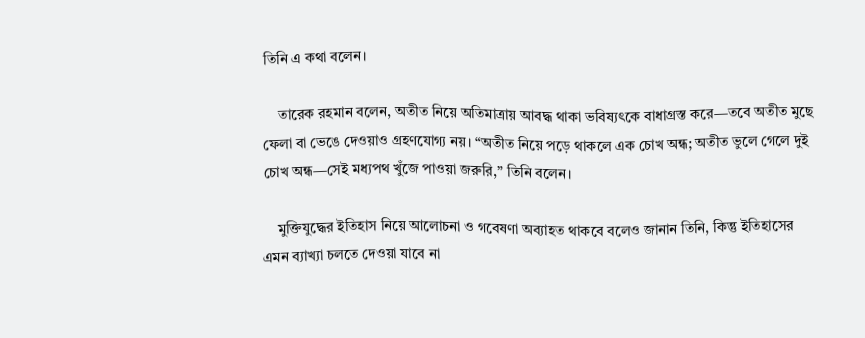তিনি এ কথা বলেন।

    তারেক রহমান বলেন, অতীত নিয়ে অতিমাত্রায় আবদ্ধ থাকা ভবিষ্যৎকে বাধাগ্রস্ত করে—তবে অতীত মুছে ফেলা বা ভেঙে দেওয়াও গ্রহণযোগ্য নয়। “অতীত নিয়ে পড়ে থাকলে এক চোখ অন্ধ; অতীত ভুলে গেলে দুই চোখ অন্ধ—সেই মধ্যপথ খুঁজে পাওয়া জরুরি,” তিনি বলেন।

    মুক্তিযুদ্ধের ইতিহাস নিয়ে আলোচনা ও গবেষণা অব্যাহত থাকবে বলেও জানান তিনি, কিন্তু ইতিহাসের এমন ব্যাখ্যা চলতে দেওয়া যাবে না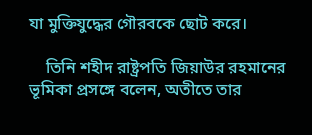যা মুক্তিযুদ্ধের গৌরবকে ছোট করে।

    তিনি শহীদ রাষ্ট্রপতি জিয়াউর রহমানের ভূমিকা প্রসঙ্গে বলেন, অতীতে তার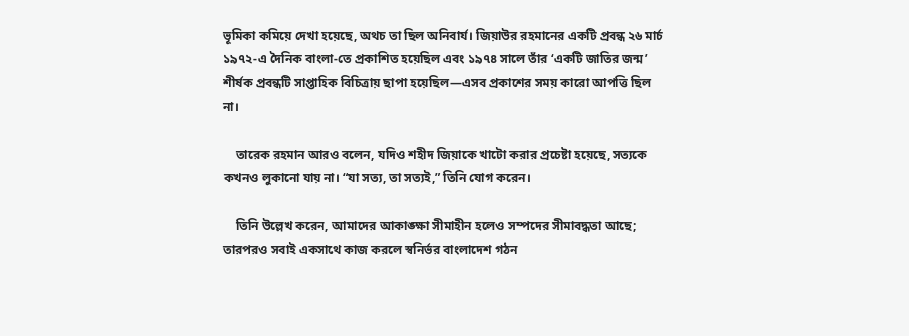ভূমিকা কমিয়ে দেখা হয়েছে, অথচ তা ছিল অনিবার্য। জিয়াউর রহমানের একটি প্রবন্ধ ২৬ মার্চ ১৯৭২-এ দৈনিক বাংলা-তে প্রকাশিত হয়েছিল এবং ১৯৭৪ সালে তাঁর ‘একটি জাতির জন্ম’ শীর্ষক প্রবন্ধটি সাপ্তাহিক বিচিত্রায় ছাপা হয়েছিল—এসব প্রকাশের সময় কারো আপত্তি ছিল না।

    তারেক রহমান আরও বলেন, যদিও শহীদ জিয়াকে খাটো করার প্রচেষ্টা হয়েছে, সত্যকে কখনও লুকানো যায় না। “যা সত্য, তা সত্যই,” তিনি যোগ করেন।

    তিনি উল্লেখ করেন, আমাদের আকাঙ্ক্ষা সীমাহীন হলেও সম্পদের সীমাবদ্ধতা আছে; তারপরও সবাই একসাথে কাজ করলে স্বনির্ভর বাংলাদেশ গঠন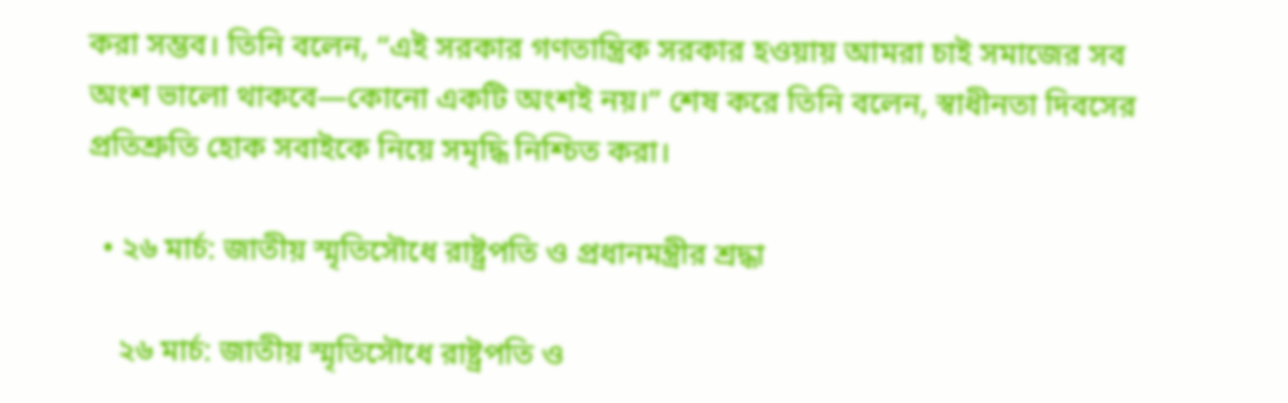করা সম্ভব। তিনি বলেন, “এই সরকার গণতান্ত্রিক সরকার হওয়ায় আমরা চাই সমাজের সব অংশ ভালো থাকবে—কোনো একটি অংশই নয়।” শেষ করে তিনি বলেন, স্বাধীনতা দিবসের প্রতিশ্রুতি হোক সবাইকে নিয়ে সমৃদ্ধি নিশ্চিত করা।

  • ২৬ মার্চ: জাতীয় স্মৃতিসৌধে রাষ্ট্রপতি ও প্রধানমন্ত্রীর শ্রদ্ধা

    ২৬ মার্চ: জাতীয় স্মৃতিসৌধে রাষ্ট্রপতি ও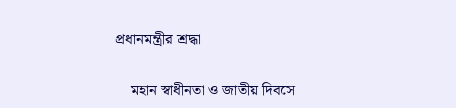প্রধানমন্ত্রীর শ্রদ্ধা

    মহান স্বাধীনতা ও জাতীয় দিবসে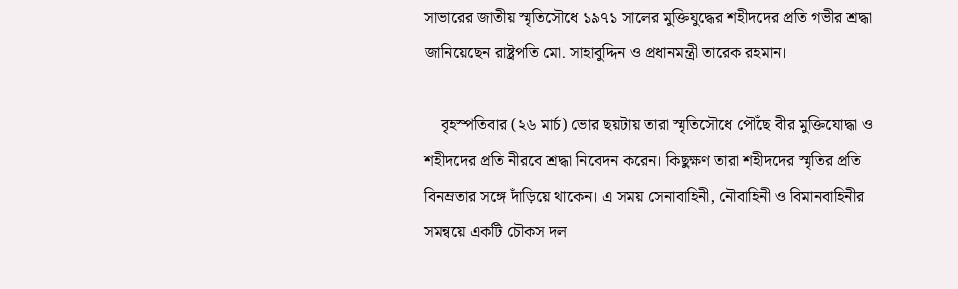সাভারের জাতীয় স্মৃতিসৌধে ১৯৭১ সালের মুক্তিযুদ্ধের শহীদদের প্রতি গভীর শ্রদ্ধা জানিয়েছেন রাষ্ট্রপতি মো. সাহাবুদ্দিন ও প্রধানমন্ত্রী তারেক রহমান।

    বৃহস্পতিবার (২৬ মার্চ) ভোর ছয়টায় তারা স্মৃতিসৌধে পৌঁছে বীর মুক্তিযোদ্ধা ও শহীদদের প্রতি নীরবে শ্রদ্ধা নিবেদন করেন। কিছুক্ষণ তারা শহীদদের স্মৃতির প্রতি বিনম্রতার সঙ্গে দাঁড়িয়ে থাকেন। এ সময় সেনাবাহিনী, নৌবাহিনী ও বিমানবাহিনীর সমন্বয়ে একটি চৌকস দল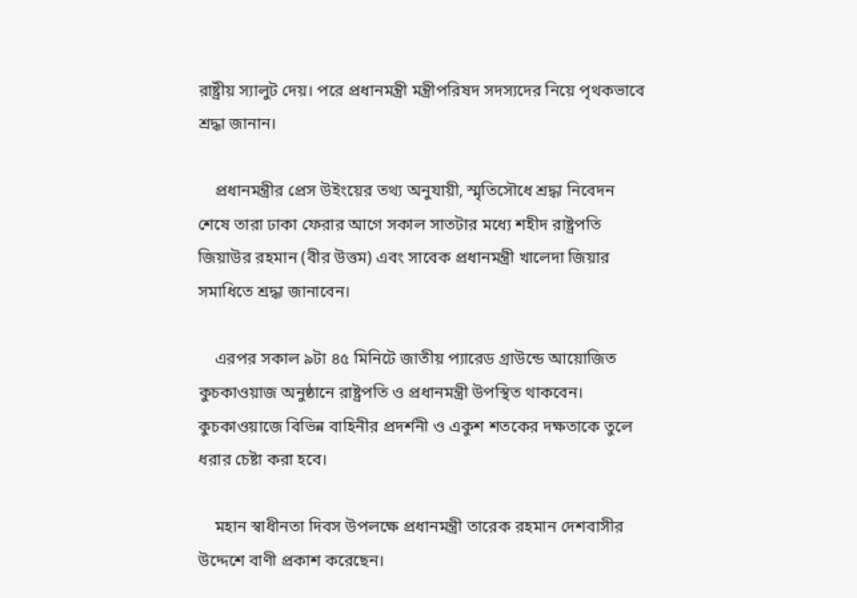রাষ্ট্রীয় স্যালুট দেয়। পরে প্রধানমন্ত্রী মন্ত্রীপরিষদ সদস্যদের নিয়ে পৃথকভাবে শ্রদ্ধা জানান।

    প্রধানমন্ত্রীর প্রেস উইংয়ের তথ্য অনুযায়ী, স্মৃতিসৌধে শ্রদ্ধা নিবেদন শেষে তারা ঢাকা ফেরার আগে সকাল সাতটার মধ্যে শহীদ রাষ্ট্রপতি জিয়াউর রহমান (বীর উত্তম) এবং সাবেক প্রধানমন্ত্রী খালেদা জিয়ার সমাধিতে শ্রদ্ধা জানাবেন।

    এরপর সকাল ৯টা ৪৫ মিনিটে জাতীয় প্যারেড গ্রাউন্ডে আয়োজিত কুচকাওয়াজ অনুষ্ঠানে রাষ্ট্রপতি ও প্রধানমন্ত্রী উপস্থিত থাকবেন। কুচকাওয়াজে বিভিন্ন বাহিনীর প্রদর্শনী ও একুশ শতকের দক্ষতাকে তুলে ধরার চেষ্টা করা হবে।

    মহান স্বাধীনতা দিবস উপলক্ষে প্রধানমন্ত্রী তারেক রহমান দেশবাসীর উদ্দেশে বাণী প্রকাশ করেছেন।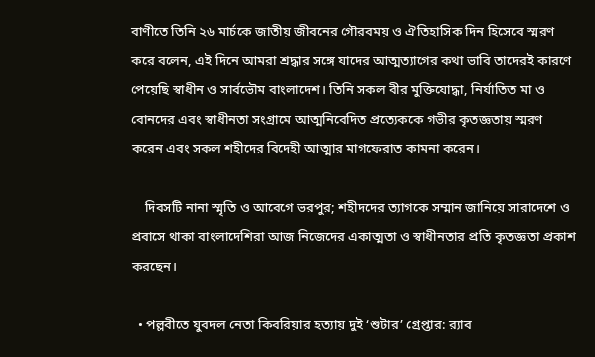বাণীতে তিনি ২৬ মার্চকে জাতীয় জীবনের গৌরবময় ও ঐতিহাসিক দিন হিসেবে স্মরণ করে বলেন, এই দিনে আমরা শ্রদ্ধার সঙ্গে যাদের আত্মত্যাগের কথা ভাবি তাদেরই কারণে পেয়েছি স্বাধীন ও সার্বভৌম বাংলাদেশ। তিনি সকল বীর মুক্তিযোদ্ধা, নির্যাতিত মা ও বোনদের এবং স্বাধীনতা সংগ্রামে আত্মনিবেদিত প্রত্যেককে গভীর কৃতজ্ঞতায় স্মরণ করেন এবং সকল শহীদের বিদেহী আত্মার মাগফেরাত কামনা করেন।

    দিবসটি নানা স্মৃতি ও আবেগে ভরপুর; শহীদদের ত্যাগকে সম্মান জানিয়ে সারাদেশে ও প্রবাসে থাকা বাংলাদেশিরা আজ নিজেদের একাত্মতা ও স্বাধীনতার প্রতি কৃতজ্ঞতা প্রকাশ করছেন।

  • পল্লবীতে যুবদল নেতা কিবরিয়ার হত্যায় দুই ‘শুটার’ গ্রেপ্তার: র‌্যাব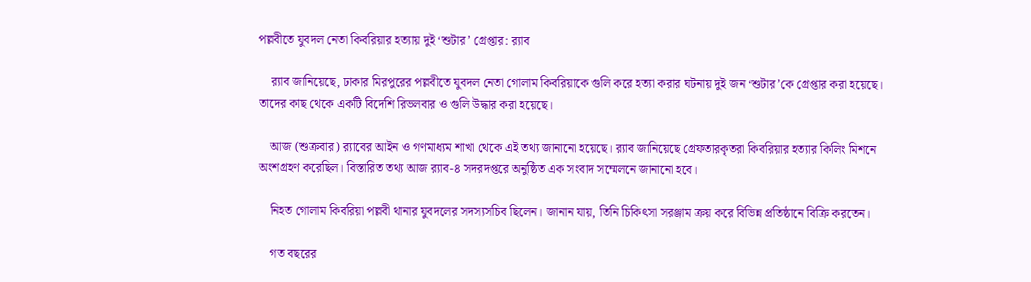পল্লবীতে যুবদল নেতা কিবরিয়ার হত্যায় দুই ‘শুটার’ গ্রেপ্তার: র‌্যাব

    র‌্যাব জানিয়েছে, ঢাকার মিরপুরের পল্লবীতে যুবদল নেতা গোলাম কিবরিয়াকে গুলি করে হত্যা করার ঘটনায় দুই জন ‘শুটার’কে গ্রেপ্তার করা হয়েছে। তাদের কাছ থেকে একটি বিদেশি রিভলবার ও গুলি উদ্ধার করা হয়েছে।

    আজ (শুক্রবার) র‌্যাবের আইন ও গণমাধ্যম শাখা থেকে এই তথ্য জানানো হয়েছে। র‌্যাব জানিয়েছে গ্রেফতারকৃতরা কিবরিয়ার হত্যার কিলিং মিশনে অংশগ্রহণ করেছিল। বিস্তারিত তথ্য আজ র‌্যাব-৪ সদরদপ্তরে অনুষ্ঠিত এক সংবাদ সম্মেলনে জানানো হবে।

    নিহত গোলাম কিবরিয়া পল্লবী থানার যুবদলের সদস্যসচিব ছিলেন। জানান যায়, তিনি চিকিৎসা সরঞ্জাম ক্রয় করে বিভিন্ন প্রতিষ্ঠানে বিক্রি করতেন।

    গত বছরের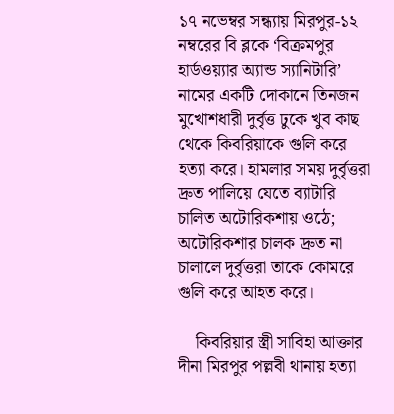১৭ নভেম্বর সন্ধ্যায় মিরপুর-১২ নম্বরের বি ব্লকে ‘বিক্রমপুর হার্ডওয়্যার অ্যান্ড স্যানিটারি’ নামের একটি দোকানে তিনজন মুখোশধারী দুর্বৃত্ত ঢুকে খুব কাছ থেকে কিবরিয়াকে গুলি করে হত্যা করে। হামলার সময় দুর্বৃত্তরা দ্রুত পালিয়ে যেতে ব্যাটারি চালিত অটোরিকশায় ওঠে; অটোরিকশার চালক দ্রুত না চালালে দুর্বৃত্তরা তাকে কোমরে গুলি করে আহত করে।

    কিবরিয়ার স্ত্রী সাবিহা আক্তার দীনা মিরপুর পল্লবী থানায় হত্যা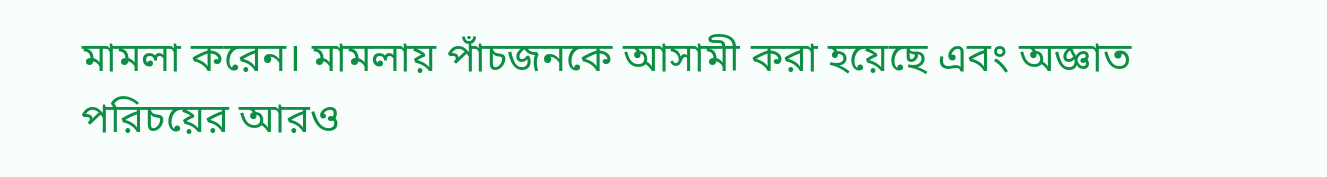মামলা করেন। মামলায় পাঁচজনকে আসামী করা হয়েছে এবং অজ্ঞাত পরিচয়ের আরও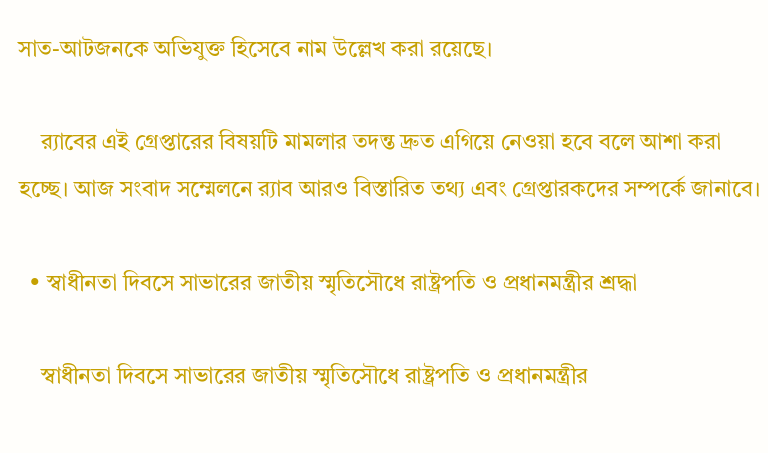সাত-আটজনকে অভিযুক্ত হিসেবে নাম উল্লেখ করা রয়েছে।

    র‌্যাবের এই গ্রেপ্তারের বিষয়টি মামলার তদন্ত দ্রুত এগিয়ে নেওয়া হবে বলে আশা করা হচ্ছে। আজ সংবাদ সম্মেলনে র‌্যাব আরও বিস্তারিত তথ্য এবং গ্রেপ্তারকদের সম্পর্কে জানাবে।

  • স্বাধীনতা দিবসে সাভারের জাতীয় স্মৃতিসৌধে রাষ্ট্রপতি ও প্রধানমন্ত্রীর শ্রদ্ধা

    স্বাধীনতা দিবসে সাভারের জাতীয় স্মৃতিসৌধে রাষ্ট্রপতি ও প্রধানমন্ত্রীর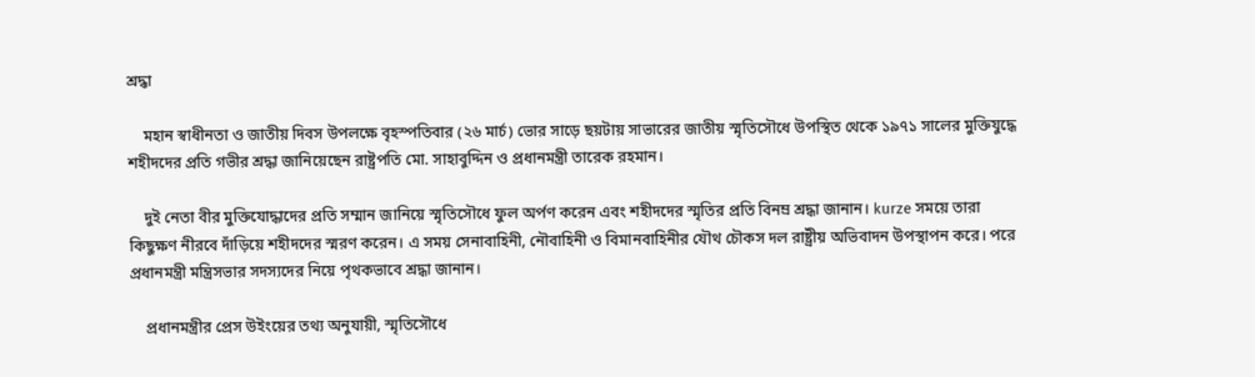শ্রদ্ধা

    মহান স্বাধীনতা ও জাতীয় দিবস উপলক্ষে বৃহস্পতিবার (২৬ মার্চ) ভোর সাড়ে ছয়টায় সাভারের জাতীয় স্মৃতিসৌধে উপস্থিত থেকে ১৯৭১ সালের মুক্তিযুদ্ধে শহীদদের প্রতি গভীর শ্রদ্ধা জানিয়েছেন রাষ্ট্রপতি মো. সাহাবুদ্দিন ও প্রধানমন্ত্রী তারেক রহমান।

    দুই নেতা বীর মুক্তিযোদ্ধাদের প্রতি সম্মান জানিয়ে স্মৃতিসৌধে ফুল অর্পণ করেন এবং শহীদদের স্মৃতির প্রতি বিনম্র শ্রদ্ধা জানান। kurze সময়ে তারা কিছুক্ষণ নীরবে দাঁড়িয়ে শহীদদের স্মরণ করেন। এ সময় সেনাবাহিনী, নৌবাহিনী ও বিমানবাহিনীর যৌথ চৌকস দল রাষ্ট্রীয় অভিবাদন উপস্থাপন করে। পরে প্রধানমন্ত্রী মন্ত্রিসভার সদস্যদের নিয়ে পৃথকভাবে শ্রদ্ধা জানান।

    প্রধানমন্ত্রীর প্রেস উইংয়ের তথ্য অনুযায়ী, স্মৃতিসৌধে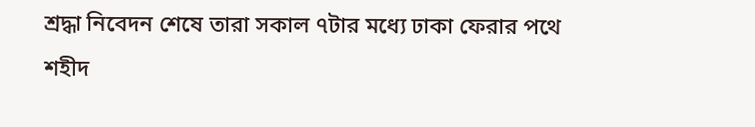শ্রদ্ধা নিবেদন শেষে তারা সকাল ৭টার মধ্যে ঢাকা ফেরার পথে শহীদ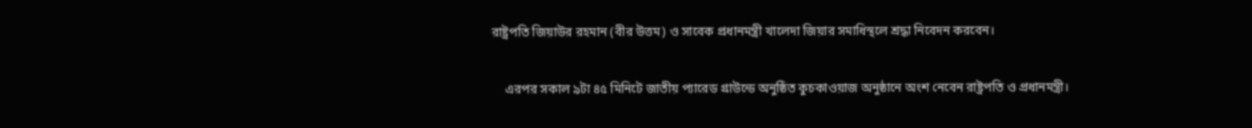রাষ্ট্রপতি জিয়াউর রহমান (বীর উত্তম) ও সাবেক প্রধানমন্ত্রী খালেদা জিয়ার সমাধিস্থলে শ্রদ্ধা নিবেদন করবেন।

    এরপর সকাল ৯টা ৪৫ মিনিটে জাতীয় প্যারেড গ্রাউন্ডে অনুষ্ঠিত কুচকাওয়াজ অনুষ্ঠানে অংশ নেবেন রাষ্ট্রপতি ও প্রধানমন্ত্রী।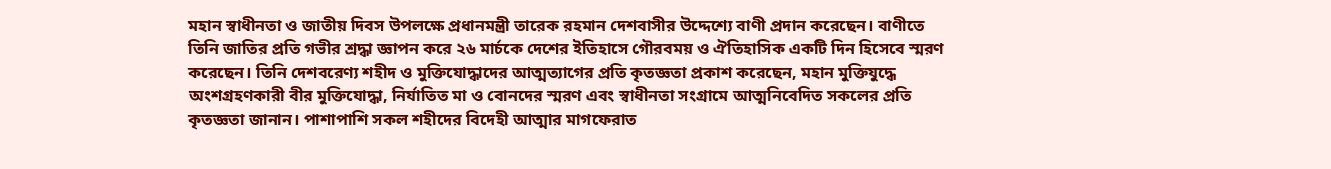মহান স্বাধীনতা ও জাতীয় দিবস উপলক্ষে প্রধানমন্ত্রী তারেক রহমান দেশবাসীর উদ্দেশ্যে বাণী প্রদান করেছেন। বাণীতে তিনি জাতির প্রতি গভীর শ্রদ্ধা জ্ঞাপন করে ২৬ মার্চকে দেশের ইতিহাসে গৌরবময় ও ঐতিহাসিক একটি দিন হিসেবে স্মরণ করেছেন। তিনি দেশবরেণ্য শহীদ ও মুক্তিযোদ্ধাদের আত্মত্যাগের প্রতি কৃতজ্ঞতা প্রকাশ করেছেন, মহান মুক্তিযুদ্ধে অংশগ্রহণকারী বীর মুক্তিযোদ্ধা, নির্যাতিত মা ও বোনদের স্মরণ এবং স্বাধীনতা সংগ্রামে আত্মনিবেদিত সকলের প্রতি কৃতজ্ঞতা জানান। পাশাপাশি সকল শহীদের বিদেহী আত্মার মাগফেরাত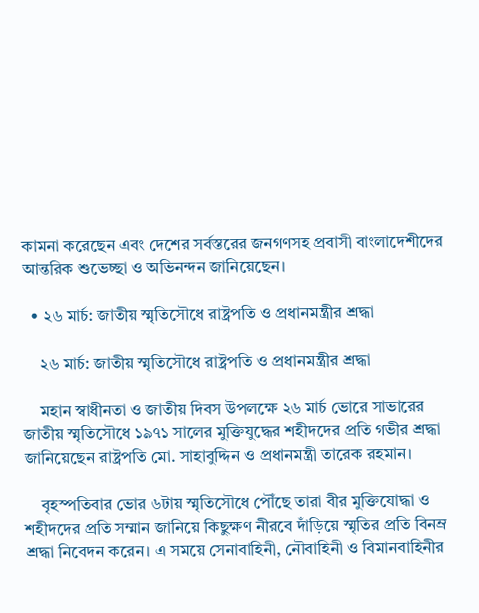কামনা করেছেন এবং দেশের সর্বস্তরের জনগণসহ প্রবাসী বাংলাদেশীদের আন্তরিক শুভেচ্ছা ও অভিনন্দন জানিয়েছেন।

  • ২৬ মার্চ: জাতীয় স্মৃতিসৌধে রাষ্ট্রপতি ও প্রধানমন্ত্রীর শ্রদ্ধা

    ২৬ মার্চ: জাতীয় স্মৃতিসৌধে রাষ্ট্রপতি ও প্রধানমন্ত্রীর শ্রদ্ধা

    মহান স্বাধীনতা ও জাতীয় দিবস উপলক্ষে ২৬ মার্চ ভোরে সাভারের জাতীয় স্মৃতিসৌধে ১৯৭১ সালের মুক্তিযুদ্ধের শহীদদের প্রতি গভীর শ্রদ্ধা জানিয়েছেন রাষ্ট্রপতি মো. সাহাবুদ্দিন ও প্রধানমন্ত্রী তারেক রহমান।

    বৃহস্পতিবার ভোর ৬টায় স্মৃতিসৌধে পৌঁছে তারা বীর মুক্তিযোদ্ধা ও শহীদদের প্রতি সম্মান জানিয়ে কিছুক্ষণ নীরবে দাঁড়িয়ে স্মৃতির প্রতি বিনম্র শ্রদ্ধা নিবেদন করেন। এ সময়ে সেনাবাহিনী, নৌবাহিনী ও বিমানবাহিনীর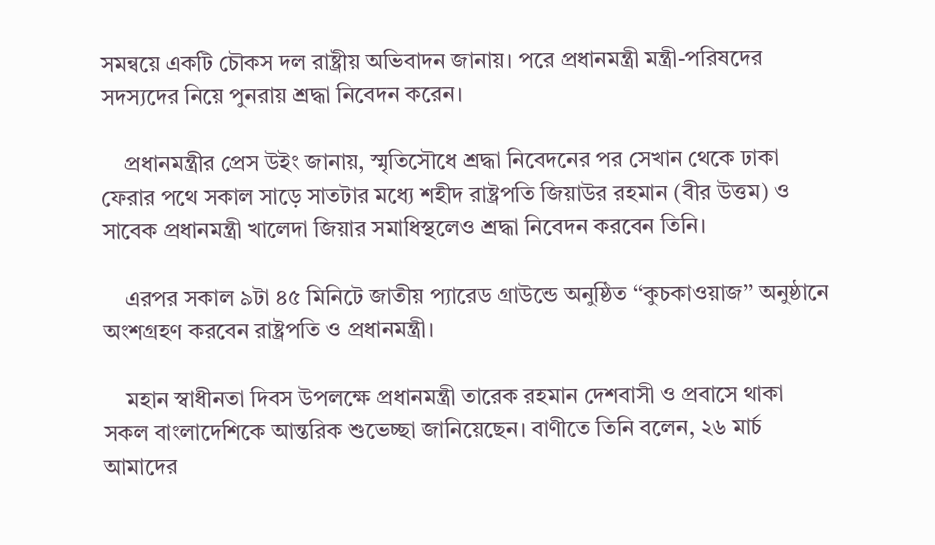সমন্বয়ে একটি চৌকস দল রাষ্ট্রীয় অভিবাদন জানায়। পরে প্রধানমন্ত্রী মন্ত্রী-পরিষদের সদস্যদের নিয়ে পুনরায় শ্রদ্ধা নিবেদন করেন।

    প্রধানমন্ত্রীর প্রেস উইং জানায়, স্মৃতিসৌধে শ্রদ্ধা নিবেদনের পর সেখান থেকে ঢাকা ফেরার পথে সকাল সাড়ে সাতটার মধ্যে শহীদ রাষ্ট্রপতি জিয়াউর রহমান (বীর উত্তম) ও সাবেক প্রধানমন্ত্রী খালেদা জিয়ার সমাধিস্থলেও শ্রদ্ধা নিবেদন করবেন তিনি।

    এরপর সকাল ৯টা ৪৫ মিনিটে জাতীয় প্যারেড গ্রাউন্ডে অনুষ্ঠিত ‘‘কুচকাওয়াজ’’ অনুষ্ঠানে অংশগ্রহণ করবেন রাষ্ট্রপতি ও প্রধানমন্ত্রী।

    মহান স্বাধীনতা দিবস উপলক্ষে প্রধানমন্ত্রী তারেক রহমান দেশবাসী ও প্রবাসে থাকা সকল বাংলাদেশিকে আন্তরিক শুভেচ্ছা জানিয়েছেন। বাণীতে তিনি বলেন, ২৬ মার্চ আমাদের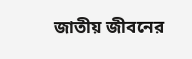জাতীয় জীবনের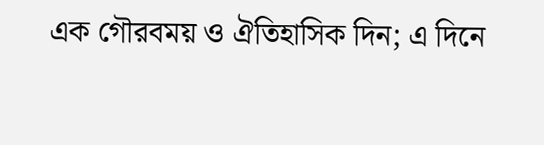এক গৌরবময় ও ঐতিহাসিক দিন; এ দিনে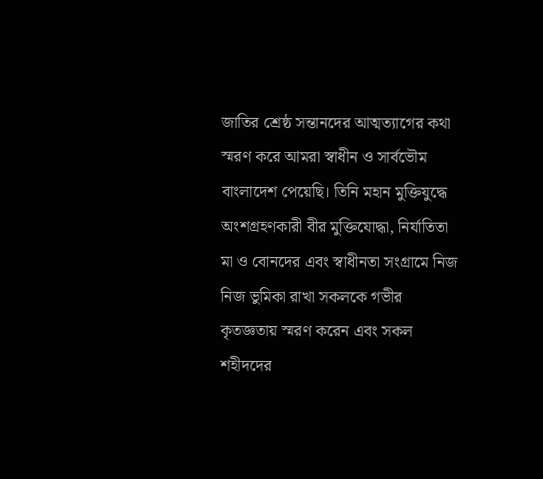জাতির শ্রেষ্ঠ সন্তানদের আত্মত্যাগের কথা স্মরণ করে আমরা স্বাধীন ও সার্বভৌম বাংলাদেশ পেয়েছি। তিনি মহান মুক্তিযুদ্ধে অংশগ্রহণকারী বীর মুক্তিযোদ্ধা, নির্যাতিতা মা ও বোনদের এবং স্বাধীনতা সংগ্রামে নিজ নিজ ভুমিকা রাখা সকলকে গভীর কৃতজ্ঞতায় স্মরণ করেন এবং সকল শহীদদের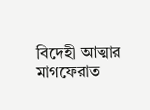বিদেহী আত্মার মাগফেরাত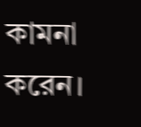কামনা করেন।